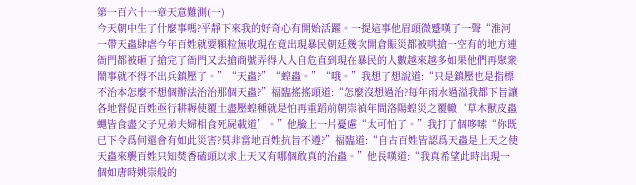第一百六十一章天意難測(一)
今天朝中生了什麼事嗎?平靜下來我的好奇心有開始活躍。一提這事他眉頭微蹙嘆了一聲“淮河一帶天蟲肆虐今年百姓就要顆粒無收現在竟出現暴民朝廷幾次開倉賑災都被哄搶一空有的地方連衙門都被砸了搶完了衙門又去搶商號弄得人人自危直到現在暴民的人數越來越多如果他們再聚衆鬧事就不得不出兵鎮壓了。”“天蟲?”“蝗蟲。”“哦。”我想了想說道:“只是鎮壓也是指標不治本怎麼不想個辦法治治那個天蟲?”福臨搖搖頭道:“怎麼沒想過治?每年雨水過溢我都下旨讓各地督促百姓亟行耕耨使覆土盡壓蝗種就是怕再重蹈前朝崇禎年間洛陽蝗災之覆轍‘草木獸皮蟲蠅皆食盡父子兄弟夫婦相食死屍載道’。”他臉上一片憂慮“太可怕了。”我打了個哆嗦“你既已下令爲何還會有如此災害?莫非當地百姓抗旨不遵?”福臨道:“自古百姓皆認爲天蟲是上天之使天蟲來襲百姓只知焚香磕頭以求上天又有哪個敢真的治蟲。”他長嘆道:“我真希望此時出現一個如唐時姚崇般的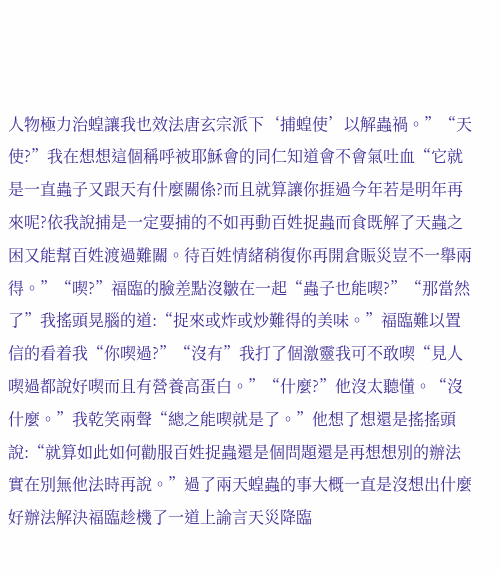人物極力治蝗讓我也效法唐玄宗派下‘捕蝗使’以解蟲禍。”“天使?”我在想想這個稱呼被耶穌會的同仁知道會不會氣吐血“它就是一直蟲子又跟天有什麼關係?而且就算讓你捱過今年若是明年再來呢?依我說捕是一定要捕的不如再動百姓捉蟲而食既解了天蟲之困又能幫百姓渡過難關。待百姓情緒稍復你再開倉賑災豈不一舉兩得。”“喫?”福臨的臉差點沒皺在一起“蟲子也能喫?”“那當然了”我搖頭晃腦的道:“捉來或炸或炒難得的美味。”福臨難以置信的看着我“你喫過?”“沒有”我打了個激靈我可不敢喫“見人喫過都說好喫而且有營養高蛋白。”“什麼?”他沒太聽懂。“沒什麼。”我乾笑兩聲“總之能喫就是了。”他想了想還是搖搖頭說:“就算如此如何勸服百姓捉蟲還是個問題還是再想想別的辦法實在別無他法時再說。”過了兩天蝗蟲的事大概一直是沒想出什麼好辦法解決福臨趁機了一道上諭言天災降臨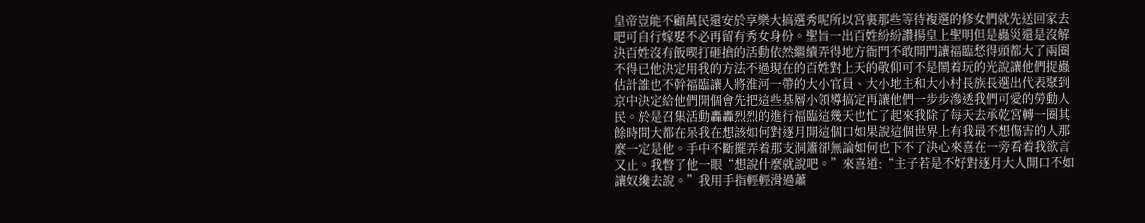皇帝豈能不顧萬民還安於享樂大搞選秀呢所以宮裏那些等待複選的修女們就先送回家去吧可自行嫁娶不必再留有秀女身份。聖旨一出百姓紛紛讚揚皇上聖明但是蟲災還是沒解決百姓沒有飯喫打砸搶的活動依然繼續弄得地方衙門不敢開門讓福臨愁得頭都大了兩圈不得已他決定用我的方法不過現在的百姓對上天的敬仰可不是鬧着玩的光說讓他們捉蟲估計誰也不幹福臨讓人將淮河一帶的大小官員、大小地主和大小村長族長選出代表聚到京中決定給他們開個會先把這些基層小領導搞定再讓他們一步步滲透我們可愛的勞動人民。於是召集活動轟轟烈烈的進行福臨這幾天也忙了起來我除了每天去承乾宮轉一圈其餘時間大都在呆我在想該如何對逐月開這個口如果說這個世界上有我最不想傷害的人那麼一定是他。手中不斷擺弄着那支洞簫卻無論如何也下不了決心來喜在一旁看着我欲言又止。我瞥了他一眼“想說什麼就說吧。”來喜道:“主子若是不好對逐月大人開口不如讓奴纔去說。”我用手指輕輕滑過蕭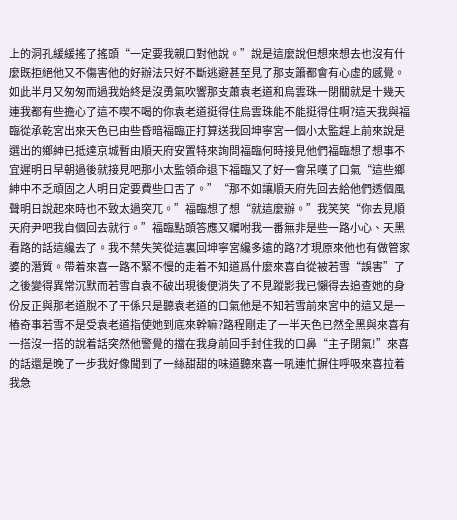上的洞孔緩緩搖了搖頭“一定要我親口對他說。”說是這麼說但想來想去也沒有什麼既拒絕他又不傷害他的好辦法只好不斷逃避甚至見了那支簫都會有心虛的感覺。如此半月又匆匆而過我始終是沒勇氣吹響那支蕭袁老道和烏雲珠一閉關就是十幾天連我都有些擔心了這不喫不喝的你袁老道挺得住烏雲珠能不能挺得住啊?這天我與福臨從承乾宮出來天色已由些昏暗福臨正打算送我回坤寧宮一個小太監趕上前來說是選出的鄉紳已抵達京城暫由順天府安置特來詢問福臨何時接見他們福臨想了想事不宜遲明日早朝過後就接見吧那小太監領命退下福臨又了好一會呆嘆了口氣“這些鄉紳中不乏頑固之人明日定要費些口舌了。”“那不如讓順天府先回去給他們透個風聲明日說起來時也不致太過突兀。”福臨想了想“就這麼辦。”我笑笑“你去見順天府尹吧我自個回去就行。”福臨點頭答應又囑咐我一番無非是些一路小心、天黑看路的話這纔去了。我不禁失笑從這裏回坤寧宮纔多遠的路?才現原來他也有做管家婆的潛質。帶着來喜一路不緊不慢的走着不知道爲什麼來喜自從被若雪“誤害”了之後變得異常沉默而若雪自袁不破出現後便消失了不見蹤影我已懶得去追查她的身份反正與那老道脫不了干係只是聽袁老道的口氣他是不知若雪前來宮中的這又是一樁奇事若雪不是受袁老道指使她到底來幹嘛?路程剛走了一半天色已然全黑與來喜有一搭沒一搭的說着話突然他警覺的擋在我身前回手封住我的口鼻“主子閉氣!”來喜的話還是晚了一步我好像聞到了一絲甜甜的味道聽來喜一吼連忙摒住呼吸來喜拉着我急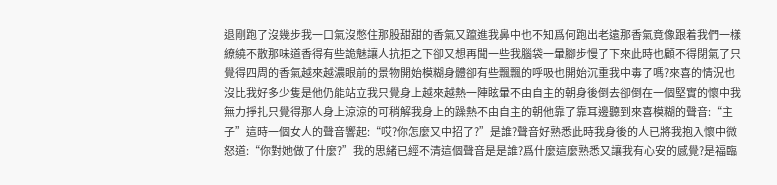退剛跑了沒幾步我一口氣沒憋住那股甜甜的香氣又躥進我鼻中也不知爲何跑出老遠那香氣竟像跟着我們一樣繚繞不散那味道香得有些詭魅讓人抗拒之下卻又想再聞一些我腦袋一暈腳步慢了下來此時也顧不得閉氣了只覺得四周的香氣越來越濃眼前的景物開始模糊身體卻有些飄飄的呼吸也開始沉重我中毒了嗎?來喜的情況也沒比我好多少隻是他仍能站立我只覺身上越來越熱一陣眩暈不由自主的朝身後倒去卻倒在一個堅實的懷中我無力掙扎只覺得那人身上涼涼的可稍解我身上的躁熱不由自主的朝他靠了靠耳邊聽到來喜模糊的聲音:“主子”這時一個女人的聲音響起:“哎?你怎麼又中招了?”是誰?聲音好熟悉此時我身後的人已將我抱入懷中微怒道:“你對她做了什麼?”我的思緒已經不清這個聲音是是誰?爲什麼這麼熟悉又讓我有心安的感覺?是福臨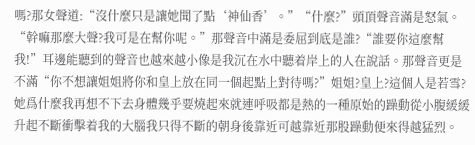嗎?那女聲道:“沒什麼只是讓她聞了點‘神仙香’。”“什麼?”頭頂聲音滿是怒氣。“幹嘛那麼大聲?我可是在幫你呢。”那聲音中滿是委屈到底是誰?“誰要你這麼幫我!”耳邊能聽到的聲音也越來越小像是我沉在水中聽着岸上的人在說話。那聲音更是不滿“你不想讓姐姐將你和皇上放在同一個起點上對待嗎?”姐姐?皇上?這個人是若雪?她爲什麼我再想不下去身體幾乎要燒起來就連呼吸都是熱的一種原始的躁動從小腹緩緩升起不斷衝擊着我的大腦我只得不斷的朝身後靠近可越靠近那股躁動便來得越猛烈。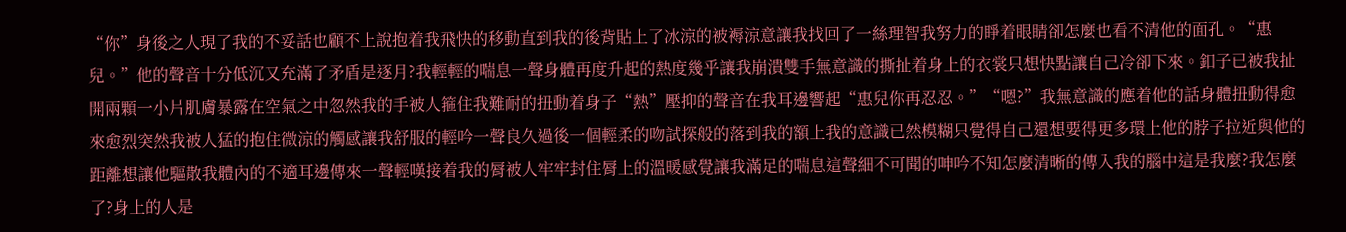“你”身後之人現了我的不妥話也顧不上說抱着我飛快的移動直到我的後背貼上了冰涼的被褥涼意讓我找回了一絲理智我努力的睜着眼睛卻怎麼也看不清他的面孔。“惠兒。”他的聲音十分低沉又充滿了矛盾是逐月?我輕輕的喘息一聲身體再度升起的熱度幾乎讓我崩潰雙手無意識的撕扯着身上的衣裳只想快點讓自己冷卻下來。釦子已被我扯開兩顆一小片肌膚暴露在空氣之中忽然我的手被人箍住我難耐的扭動着身子“熱”壓抑的聲音在我耳邊響起“惠兒你再忍忍。”“嗯?”我無意識的應着他的話身體扭動得愈來愈烈突然我被人猛的抱住微涼的觸感讓我舒服的輕吟一聲良久過後一個輕柔的吻試探般的落到我的額上我的意識已然模糊只覺得自己還想要得更多環上他的脖子拉近與他的距離想讓他驅散我體內的不適耳邊傳來一聲輕嘆接着我的脣被人牢牢封住脣上的溫暖感覺讓我滿足的喘息這聲細不可聞的呻吟不知怎麼清晰的傳入我的腦中這是我麼?我怎麼了?身上的人是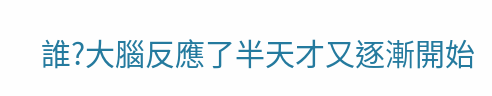誰?大腦反應了半天才又逐漸開始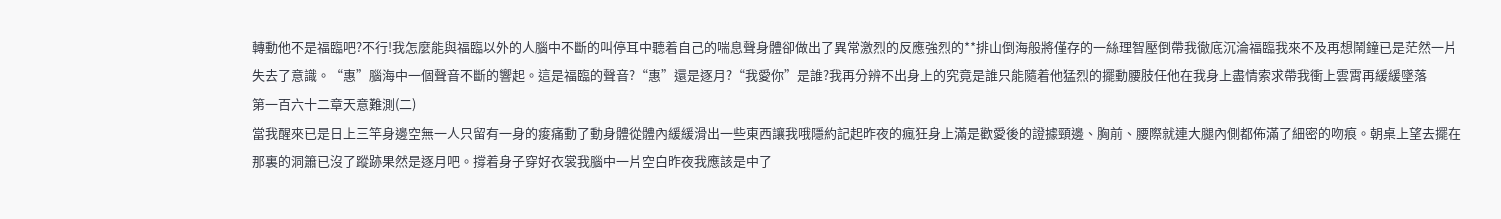轉動他不是福臨吧?不行!我怎麼能與福臨以外的人腦中不斷的叫停耳中聽着自己的喘息聲身體卻做出了異常激烈的反應強烈的**排山倒海般將僅存的一絲理智壓倒帶我徹底沉淪福臨我來不及再想鬧鐘已是茫然一片失去了意識。“惠”腦海中一個聲音不斷的響起。這是福臨的聲音?“惠”還是逐月?“我愛你”是誰?我再分辨不出身上的究竟是誰只能隨着他猛烈的擺動腰肢任他在我身上盡情索求帶我衝上雲霄再緩緩墜落
第一百六十二章天意難測(二)
當我醒來已是日上三竿身邊空無一人只留有一身的痠痛動了動身體從體內緩緩滑出一些東西讓我哦隱約記起昨夜的瘋狂身上滿是歡愛後的證據頸邊、胸前、腰際就連大腿內側都佈滿了細密的吻痕。朝桌上望去擺在那裏的洞簫已沒了蹤跡果然是逐月吧。撐着身子穿好衣裳我腦中一片空白昨夜我應該是中了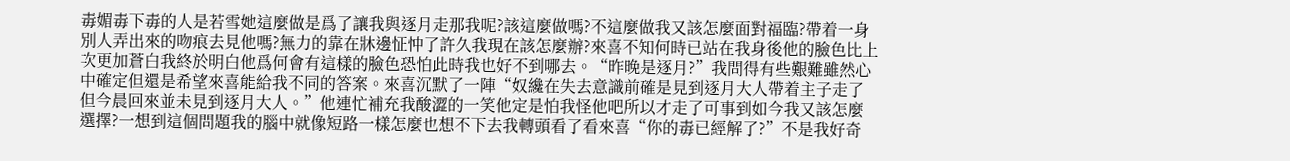毒媚毒下毒的人是若雪她這麼做是爲了讓我與逐月走那我呢?該這麼做嗎?不這麼做我又該怎麼面對福臨?帶着一身別人弄出來的吻痕去見他嗎?無力的靠在牀邊怔忡了許久我現在該怎麼辦?來喜不知何時已站在我身後他的臉色比上次更加蒼白我終於明白他爲何會有這樣的臉色恐怕此時我也好不到哪去。“昨晚是逐月?”我問得有些艱難雖然心中確定但還是希望來喜能給我不同的答案。來喜沉默了一陣“奴纔在失去意識前確是見到逐月大人帶着主子走了但今晨回來並未見到逐月大人。”他連忙補充我酸澀的一笑他定是怕我怪他吧所以才走了可事到如今我又該怎麼選擇?一想到這個問題我的腦中就像短路一樣怎麼也想不下去我轉頭看了看來喜“你的毒已經解了?”不是我好奇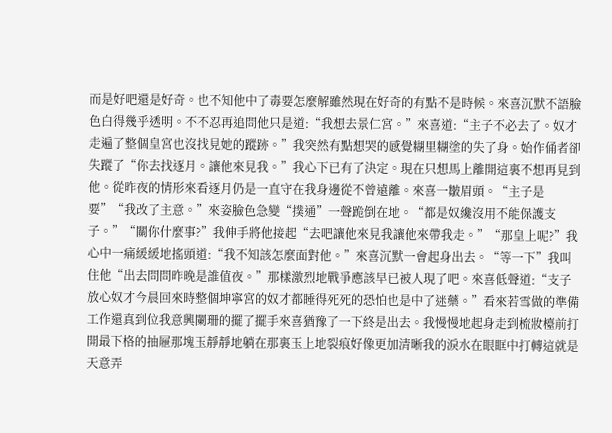而是好吧還是好奇。也不知他中了毒要怎麼解雖然現在好奇的有點不是時候。來喜沉默不語臉色白得幾乎透明。不不忍再追問他只是道:“我想去景仁宮。”來喜道:“主子不必去了。奴才走遍了整個皇宮也沒找見她的蹤跡。”我突然有點想哭的感覺糊里糊塗的失了身。始作俑者卻失蹤了“你去找逐月。讓他來見我。”我心下已有了決定。現在只想馬上離開這裏不想再見到他。從昨夜的情形來看逐月仍是一直守在我身邊從不曾遠離。來喜一皺眉頭。“主子是要”“我改了主意。”來姿臉色急變“撲通”一聲跪倒在地。“都是奴纔沒用不能保護支子。”“關你什麼事?”我伸手將他接起“去吧讓他來見我讓他來帶我走。”“那皇上呢?”我心中一痛緩緩地搖頭道:“我不知該怎麼面對他。”來喜沉默一會起身出去。“等一下”我叫住他“出去問問昨晚是誰值夜。”那樣激烈地戰爭應該早已被人現了吧。來喜低聲道:“支子放心奴才今晨回來時整個坤寧宮的奴才都睡得死死的恐怕也是中了迷藥。”看來若雪做的準備工作還真到位我意興闌珊的擺了擺手來喜猶豫了一下終是出去。我慢慢地起身走到梳妝檯前打開最下格的抽屜那塊玉靜靜地躺在那裏玉上地裂痕好像更加清晰我的淚水在眼眶中打轉這就是天意弄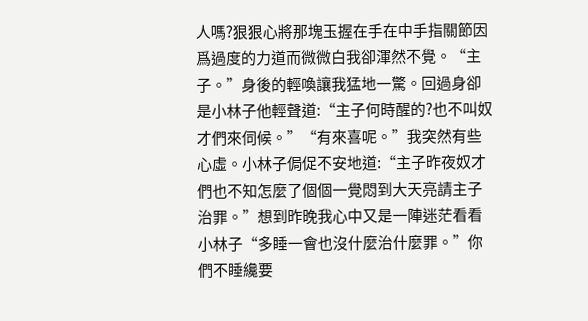人嗎?狠狠心將那塊玉握在手在中手指關節因爲過度的力道而微微白我卻渾然不覺。“主子。”身後的輕喚讓我猛地一驚。回過身卻是小林子他輕聲道:“主子何時醒的?也不叫奴才們來伺候。”“有來喜呢。”我突然有些心虛。小林子侷促不安地道:“主子昨夜奴才們也不知怎麼了個個一覺悶到大天亮請主子治罪。”想到昨晚我心中又是一陣迷茫看看小林子“多睡一會也沒什麼治什麼罪。”你們不睡纔要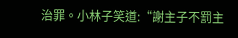治罪。小林子笑道:“謝主子不罰主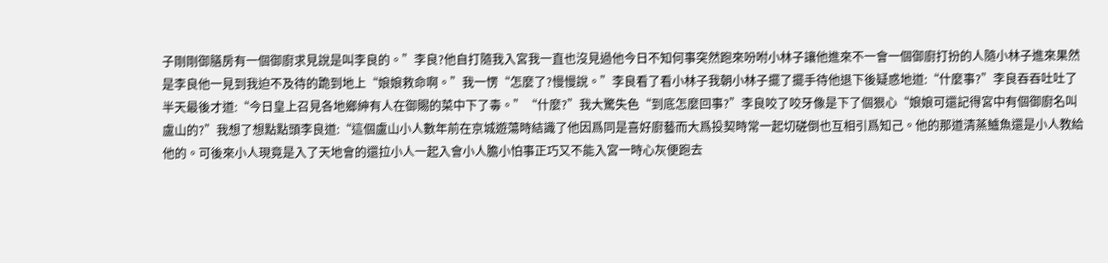子剛剛御膳房有一個御廚求見說是叫李良的。”李良?他自打隨我入宮我一直也沒見過他今日不知何事突然跑來吩咐小林子讓他進來不一會一個御廚打扮的人隨小林子進來果然是李良他一見到我迫不及待的跪到地上“娘娘救命啊。”我一愣“怎麼了?慢慢說。”李良看了看小林子我朝小林子擺了擺手待他退下後疑惑地道:“什麼事?”李良吞吞吐吐了半天最後才道:“今日皇上召見各地鄉紳有人在御賜的菜中下了毒。”“什麼?”我大驚失色“到底怎麼回事?”李良咬了咬牙像是下了個狠心“娘娘可還記得宮中有個御廚名叫盧山的?”我想了想點點頭李良道:“這個盧山小人數年前在京城遊蕩時結識了他因爲同是喜好廚藝而大爲投契時常一起切磋倒也互相引爲知己。他的那道清蒸鱸魚還是小人教給他的。可後來小人現竟是入了天地會的還拉小人一起入會小人膽小怕事正巧又不能入宮一時心灰便跑去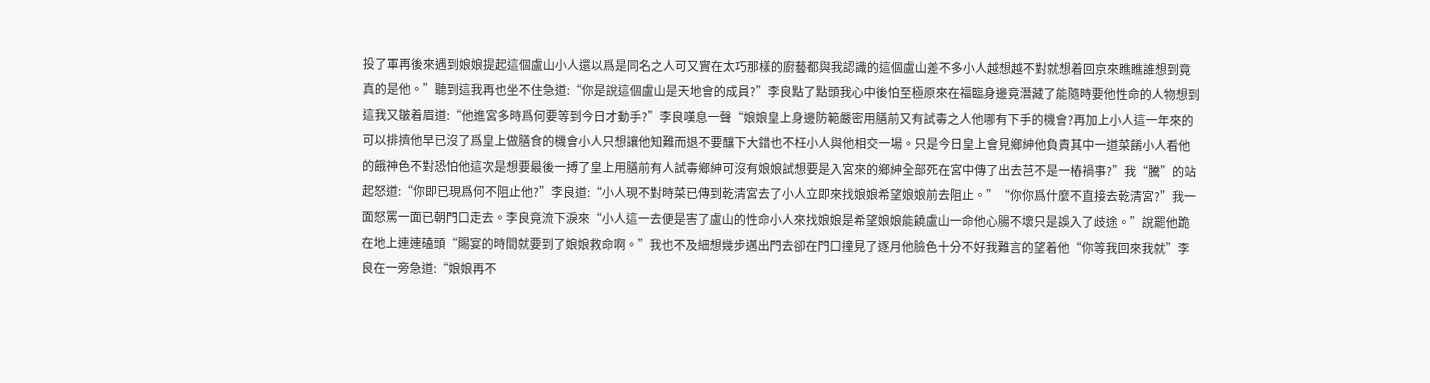投了軍再後來遇到娘娘提起這個盧山小人還以爲是同名之人可又實在太巧那樣的廚藝都與我認識的這個盧山差不多小人越想越不對就想着回京來瞧瞧誰想到竟真的是他。”聽到這我再也坐不住急道:“你是說這個盧山是天地會的成員?”李良點了點頭我心中後怕至極原來在福臨身邊竟潛藏了能隨時要他性命的人物想到這我又皺着眉道:“他進宮多時爲何要等到今日才動手?”李良嘆息一聲“娘娘皇上身邊防範嚴密用膳前又有試毒之人他哪有下手的機會?再加上小人這一年來的可以排擠他早已沒了爲皇上做膳食的機會小人只想讓他知難而退不要釀下大錯也不枉小人與他相交一場。只是今日皇上會見鄉紳他負責其中一道菜餚小人看他的餓神色不對恐怕他這次是想要最後一搏了皇上用膳前有人試毒鄉紳可沒有娘娘試想要是入宮來的鄉紳全部死在宮中傳了出去芑不是一樁禍事?”我“騰”的站起怒道:“你即已現爲何不阻止他?”李良道:“小人現不對時菜已傳到乾清宮去了小人立即來找娘娘希望娘娘前去阻止。”“你你爲什麼不直接去乾清宮?”我一面怒罵一面已朝門口走去。李良竟流下淚來“小人這一去便是害了盧山的性命小人來找娘娘是希望娘娘能饒盧山一命他心腸不壞只是誤入了歧途。”說罷他跪在地上連連磕頭“賜宴的時間就要到了娘娘救命啊。”我也不及細想幾步邁出門去卻在門口撞見了逐月他臉色十分不好我難言的望着他“你等我回來我就”李良在一旁急道:“娘娘再不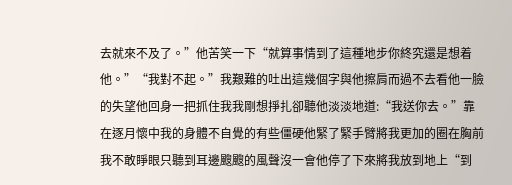去就來不及了。”他苦笑一下“就算事情到了這種地步你終究還是想着他。”“我對不起。”我艱難的吐出這幾個字與他擦肩而過不去看他一臉的失望他回身一把抓住我我剛想掙扎卻聽他淡淡地道:“我送你去。”靠在逐月懷中我的身體不自覺的有些僵硬他緊了緊手臂將我更加的圈在胸前我不敢睜眼只聽到耳邊颼颼的風聲沒一會他停了下來將我放到地上“到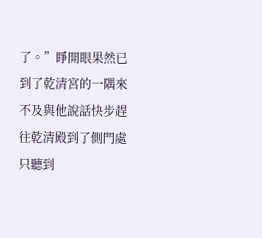了。”睜開眼果然已到了乾清宮的一隅來不及與他說話快步趕往乾清殿到了側門處只聽到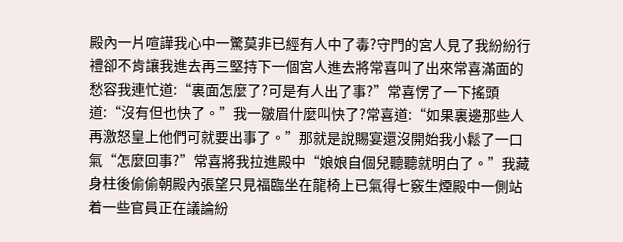殿內一片喧譁我心中一驚莫非已經有人中了毒?守門的宮人見了我紛紛行禮卻不肯讓我進去再三堅持下一個宮人進去將常喜叫了出來常喜滿面的愁容我連忙道:“裏面怎麼了?可是有人出了事?”常喜愣了一下搖頭道:“沒有但也快了。”我一皺眉什麼叫快了?常喜道:“如果裏邊那些人再激怒皇上他們可就要出事了。”那就是說賜宴還沒開始我小鬆了一口氣“怎麼回事?”常喜將我拉進殿中“娘娘自個兒聽聽就明白了。”我藏身柱後偷偷朝殿內張望只見福臨坐在龍椅上已氣得七竅生煙殿中一側站着一些官員正在議論紛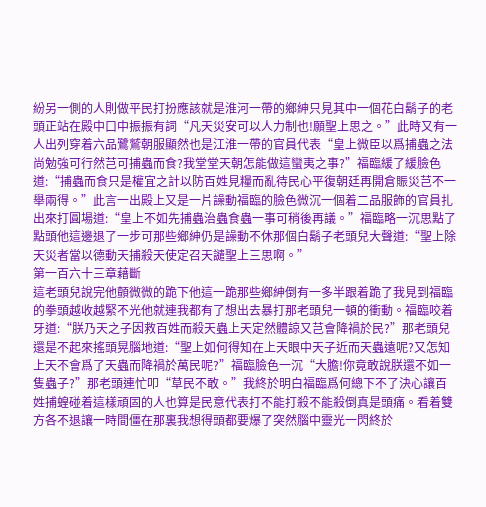紛另一側的人則做平民打扮應該就是淮河一帶的鄉紳只見其中一個花白鬍子的老頭正站在殿中口中振振有詞“凡天災安可以人力制也!願聖上思之。”此時又有一人出列穿着六品鷺鷲朝服顯然也是江淮一帶的官員代表“皇上微臣以爲捕蟲之法尚勉強可行然芑可捕蟲而食?我堂堂天朝怎能做這蠻夷之事?”福臨緩了緩臉色道:“捕蟲而食只是權宜之計以防百姓見糧而亂待民心平復朝廷再開倉賑災芑不一舉兩得。”此言一出殿上又是一片譟動福臨的臉色微沉一個着二品服飾的官員扎出來打圓場道:“皇上不如先捕蟲治蟲食蟲一事可稍後再議。”福臨略一沉思點了點頭他這邊退了一步可那些鄉紳仍是譟動不休那個白鬍子老頭兒大聲道:“聖上除天災者當以德動天捕殺天使定召天譴聖上三思啊。”
第一百六十三章藉斷
這老頭兒說完他顫微微的跪下他這一跪那些鄉紳倒有一多半跟着跪了我見到福臨的拳頭越收越緊不光他就連我都有了想出去暴打那老頭兒一頓的衝動。福臨咬着牙道:“朕乃天之子因救百姓而殺天蟲上天定然體諒又芑會降禍於民?”那老頭兒還是不起來搖頭晃腦地道:“聖上如何得知在上天眼中天子近而天蟲遠呢?又怎知上天不會爲了天蟲而降禍於萬民呢?”福臨臉色一沉“大膽!你竟敢說朕還不如一隻蟲子?”那老頭連忙叩“草民不敢。”我終於明白福臨爲何總下不了決心讓百姓捕蝗碰着這樣頑固的人也算是民意代表打不能打殺不能殺倒真是頭痛。看着雙方各不退讓一時間僵在那裏我想得頭都要爆了突然腦中靈光一閃終於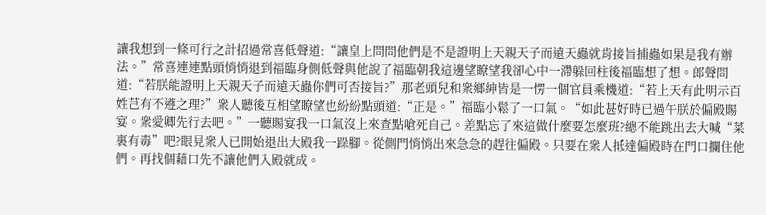讓我想到一條可行之計招過常喜低聲道:“讓皇上問問他們是不是證明上天親天子而遠天蟲就肯接旨捕蟲如果是我有辦法。”常喜連連點頭悄悄退到福臨身側低聲與他說了福臨朝我這邊望瞭望我卻心中一滯躲回柱後福臨想了想。郎聲問道:“若朕能證明上天親天子而遠天蟲你們可否接旨?”那老頭兒和衆鄉紳皆是一愣一個官員乘機道:“若上天有此明示百姓芑有不遵之理?”衆人聽後互相望瞭望也紛紛點頭道:“正是。”福臨小鬆了一口氣。“如此甚好時已過午朕於偏殿賜宴。衆愛卿先行去吧。”一聽賜宴我一口氣沒上來查點嗆死自己。差點忘了來這做什麼要怎麼班?總不能跳出去大喊“菜裏有毒”吧?眼見衆人已開始退出大殿我一跺腳。從側門悄悄出來急急的趕往偏殿。只要在衆人抵達偏殿時在門口攔住他們。再找個藉口先不讓他們入殿就成。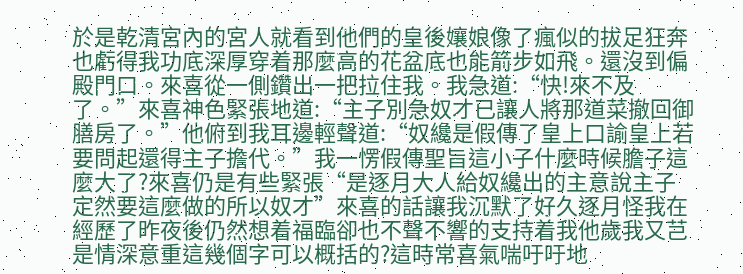於是乾清宮內的宮人就看到他們的皇後孃娘像了瘋似的拔足狂奔也虧得我功底深厚穿着那麼高的花盆底也能箭步如飛。還沒到偏殿門口。來喜從一側鑽出一把拉住我。我急道:“快!來不及了。”來喜神色緊張地道:“主子別急奴才已讓人將那道菜撤回御膳房了。”他俯到我耳邊輕聲道:“奴纔是假傳了皇上口諭皇上若要問起還得主子擔代。”我一愣假傳聖旨這小子什麼時候膽子這麼大了?來喜仍是有些緊張“是逐月大人給奴纔出的主意說主子定然要這麼做的所以奴才”來喜的話讓我沉默了好久逐月怪我在經歷了昨夜後仍然想着福臨卻也不聲不響的支持着我他歲我又芑是情深意重這幾個字可以概括的?這時常喜氣喘吁吁地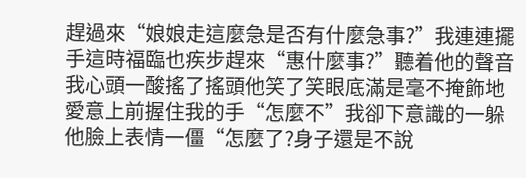趕過來“娘娘走這麼急是否有什麼急事?”我連連擺手這時福臨也疾步趕來“惠什麼事?”聽着他的聲音我心頭一酸搖了搖頭他笑了笑眼底滿是毫不掩飾地愛意上前握住我的手“怎麼不”我卻下意識的一躲他臉上表情一僵“怎麼了?身子還是不說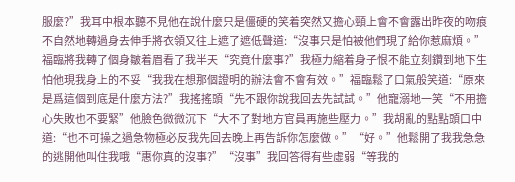服麼?”我耳中根本聽不見他在說什麼只是僵硬的笑着突然又擔心頸上會不會露出昨夜的吻痕不自然地轉過身去伸手將衣領又往上遮了遮低聲道:“沒事只是怕被他們現了給你惹麻煩。”福臨將我轉了個身皺着眉看了我半天“究竟什麼事?”我極力縮着身子恨不能立刻鑽到地下生怕他現我身上的不妥“我我在想那個證明的辦法會不會有效。”福臨鬆了口氣般笑道:“原來是爲這個到底是什麼方法?”我搖搖頭“先不跟你說我回去先試試。”他寵溺地一笑“不用擔心失敗也不要緊”他臉色微微沉下“大不了對地方官員再施些壓力。”我胡亂的點點頭口中道:“也不可操之過急物極必反我先回去晚上再告訴你怎麼做。”“好。”他鬆開了我我急急的逃開他叫住我哦“惠你真的沒事?”“沒事”我回答得有些虛弱“等我的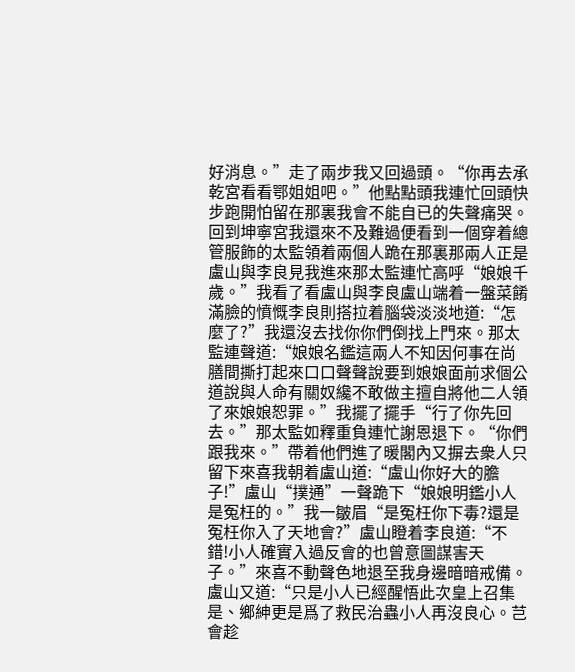好消息。”走了兩步我又回過頭。“你再去承乾宮看看鄂姐姐吧。”他點點頭我連忙回頭快步跑開怕留在那裏我會不能自已的失聲痛哭。回到坤寧宮我還來不及難過便看到一個穿着總管服飾的太監領着兩個人跪在那裏那兩人正是盧山與李良見我進來那太監連忙高呼“娘娘千歲。”我看了看盧山與李良盧山端着一盤菜餚滿臉的憤慨李良則搭拉着腦袋淡淡地道:“怎麼了?”我還沒去找你你們倒找上門來。那太監連聲道:“娘娘名鑑這兩人不知因何事在尚膳間撕打起來口口聲聲說要到娘娘面前求個公道說與人命有關奴纔不敢做主擅自將他二人領了來娘娘恕罪。”我擺了擺手“行了你先回去。”那太監如釋重負連忙謝恩退下。“你們跟我來。”帶着他們進了暖閣內又摒去衆人只留下來喜我朝着盧山道:“盧山你好大的膽子!”盧山“撲通”一聲跪下“娘娘明鑑小人是冤枉的。”我一皺眉“是冤枉你下毒?還是冤枉你入了天地會?”盧山瞪着李良道:“不錯!小人確實入過反會的也曾意圖謀害天子。”來喜不動聲色地退至我身邊暗暗戒備。盧山又道:“只是小人已經醒悟此次皇上召集是、鄉紳更是爲了救民治蟲小人再沒良心。芑會趁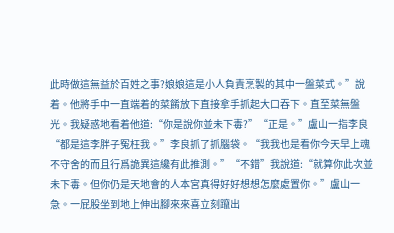此時做這無益於百姓之事?娘娘這是小人負責烹製的其中一盤菜式。”說着。他將手中一直端着的菜餚放下直接拿手抓起大口吞下。直至菜無盤光。我疑惑地看着他道:“你是說你並未下毒?”“正是。”盧山一指李良“都是這李胖子冤枉我。”李良抓了抓腦袋。“我我也是看你今天早上魂不守舍的而且行爲詭異這纔有此推測。”“不錯”我說道:“就算你此次並未下毒。但你仍是天地會的人本宮真得好好想想怎麼處置你。”盧山一急。一屁股坐到地上伸出腳來來喜立刻躥出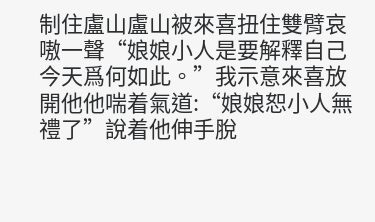制住盧山盧山被來喜扭住雙臂哀嗷一聲“娘娘小人是要解釋自己今天爲何如此。”我示意來喜放開他他喘着氣道:“娘娘恕小人無禮了”說着他伸手脫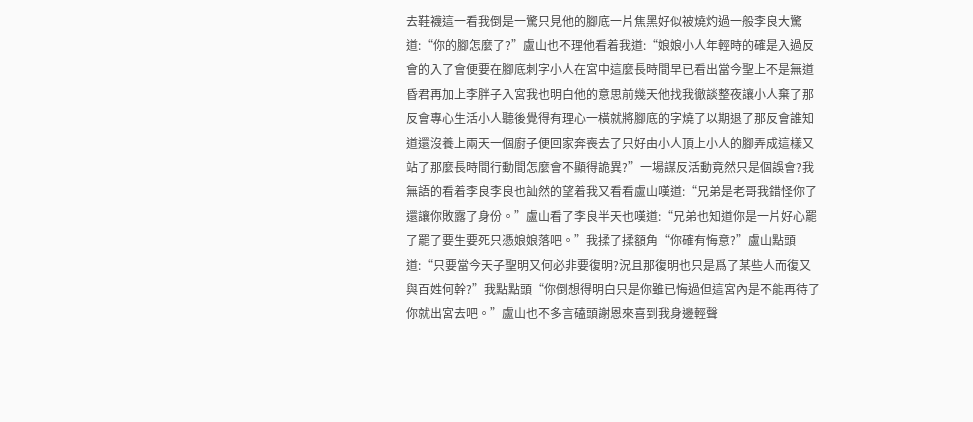去鞋襪這一看我倒是一驚只見他的腳底一片焦黑好似被燒灼過一般李良大驚道:“你的腳怎麼了?”盧山也不理他看着我道:“娘娘小人年輕時的確是入過反會的入了會便要在腳底刺字小人在宮中這麼長時間早已看出當今聖上不是無道昏君再加上李胖子入宮我也明白他的意思前幾天他找我徹談整夜讓小人棄了那反會專心生活小人聽後覺得有理心一橫就將腳底的字燒了以期退了那反會誰知道還沒養上兩天一個廚子便回家奔喪去了只好由小人頂上小人的腳弄成這樣又站了那麼長時間行動間怎麼會不顯得詭異?”一場謀反活動竟然只是個誤會?我無語的看着李良李良也訕然的望着我又看看盧山嘆道:“兄弟是老哥我錯怪你了還讓你敗露了身份。”盧山看了李良半天也嘆道:“兄弟也知道你是一片好心罷了罷了要生要死只憑娘娘落吧。”我揉了揉額角“你確有悔意?”盧山點頭道:“只要當今天子聖明又何必非要復明?況且那復明也只是爲了某些人而復又與百姓何幹?”我點點頭“你倒想得明白只是你雖已悔過但這宮內是不能再待了你就出宮去吧。”盧山也不多言磕頭謝恩來喜到我身邊輕聲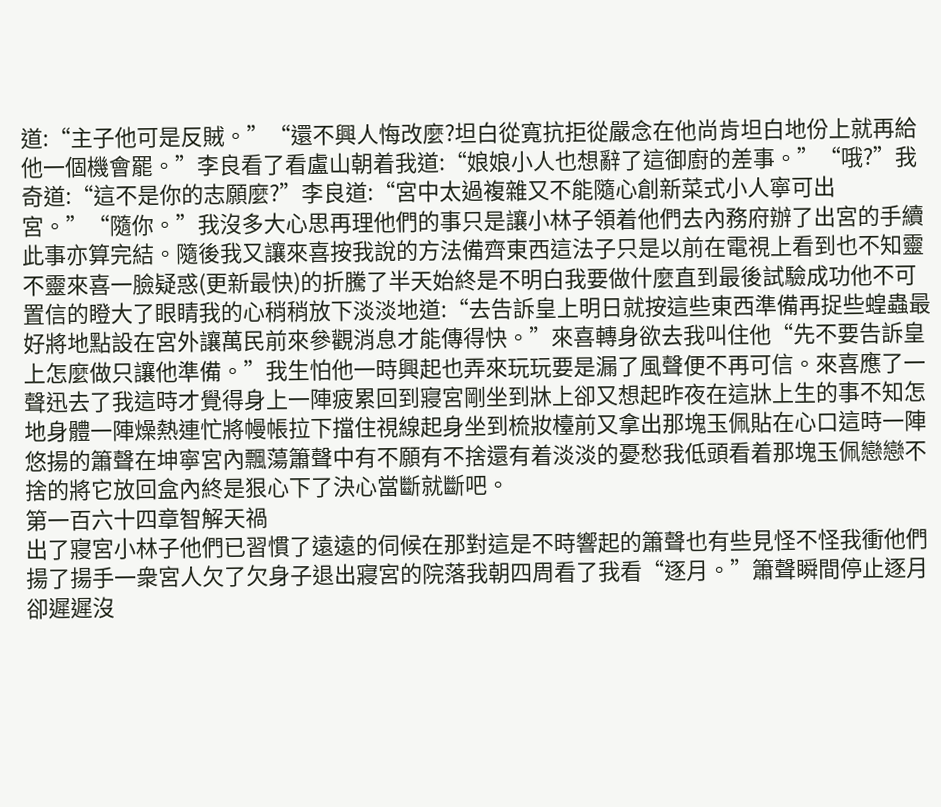道:“主子他可是反賊。”“還不興人悔改麼?坦白從寬抗拒從嚴念在他尚肯坦白地份上就再給他一個機會罷。”李良看了看盧山朝着我道:“娘娘小人也想辭了這御廚的差事。”“哦?”我奇道:“這不是你的志願麼?”李良道:“宮中太過複雜又不能隨心創新菜式小人寧可出宮。”“隨你。”我沒多大心思再理他們的事只是讓小林子領着他們去內務府辦了出宮的手續此事亦算完結。隨後我又讓來喜按我說的方法備齊東西這法子只是以前在電視上看到也不知靈不靈來喜一臉疑惑(更新最快)的折騰了半天始終是不明白我要做什麼直到最後試驗成功他不可置信的瞪大了眼睛我的心稍稍放下淡淡地道:“去告訴皇上明日就按這些東西準備再捉些蝗蟲最好將地點設在宮外讓萬民前來參觀消息才能傳得快。”來喜轉身欲去我叫住他“先不要告訴皇上怎麼做只讓他準備。”我生怕他一時興起也弄來玩玩要是漏了風聲便不再可信。來喜應了一聲迅去了我這時才覺得身上一陣疲累回到寢宮剛坐到牀上卻又想起昨夜在這牀上生的事不知怎地身體一陣燥熱連忙將幔帳拉下擋住視線起身坐到梳妝檯前又拿出那塊玉佩貼在心口這時一陣悠揚的簫聲在坤寧宮內飄蕩簫聲中有不願有不捨還有着淡淡的憂愁我低頭看着那塊玉佩戀戀不捨的將它放回盒內終是狠心下了決心當斷就斷吧。
第一百六十四章智解天禍
出了寢宮小林子他們已習慣了遠遠的伺候在那對這是不時響起的簫聲也有些見怪不怪我衝他們揚了揚手一衆宮人欠了欠身子退出寢宮的院落我朝四周看了我看“逐月。”簫聲瞬間停止逐月卻遲遲沒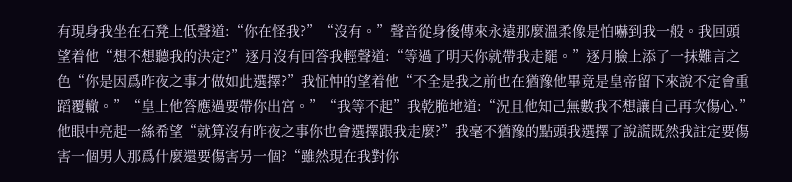有現身我坐在石凳上低聲道:“你在怪我?”“沒有。”聲音從身後傳來永遠那麼溫柔像是怕嚇到我一般。我回頭望着他“想不想聽我的決定?”逐月沒有回答我輕聲道:“等過了明天你就帶我走罷。”逐月臉上添了一抹難言之色“你是因爲昨夜之事才做如此選擇?”我怔忡的望着他“不全是我之前也在猶豫他畢竟是皇帝留下來說不定會重蹈覆轍。”“皇上他答應過要帶你出宮。”“我等不起”我乾脆地道:“況且他知己無數我不想讓自己再次傷心.”他眼中亮起一絲希望“就算沒有昨夜之事你也會選擇跟我走麼?”我毫不猶豫的點頭我選擇了說謊既然我註定要傷害一個男人那爲什麼還要傷害另一個?“雖然現在我對你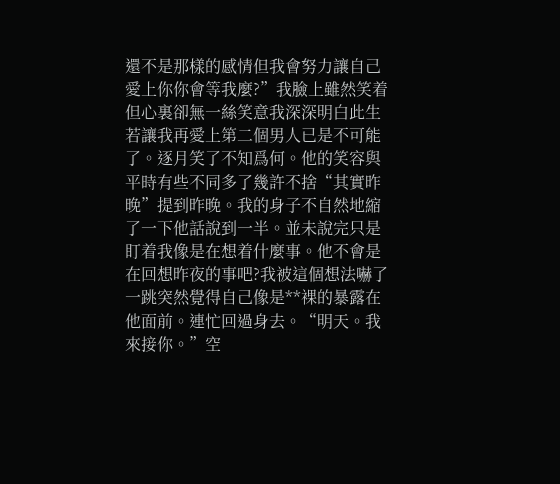還不是那樣的感情但我會努力讓自己愛上你你會等我麼?”我臉上雖然笑着但心裏卻無一絲笑意我深深明白此生若讓我再愛上第二個男人已是不可能了。逐月笑了不知爲何。他的笑容與平時有些不同多了幾許不捨“其實昨晚”提到昨晚。我的身子不自然地縮了一下他話說到一半。並未說完只是盯着我像是在想着什麼事。他不會是在回想昨夜的事吧?我被這個想法嚇了一跳突然覺得自己像是**裸的暴露在他面前。連忙回過身去。“明天。我來接你。”空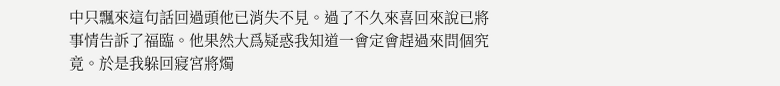中只飄來這句話回過頭他已消失不見。過了不久來喜回來說已將事情告訴了福臨。他果然大爲疑惑我知道一會定會趕過來問個究竟。於是我躲回寢宮將燭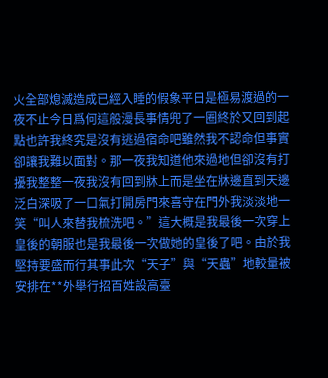火全部熄滅造成已經入睡的假象平日是極易渡過的一夜不止今日爲何這般漫長事情兜了一圈終於又回到起點也許我終究是沒有逃過宿命吧雖然我不認命但事實卻讓我難以面對。那一夜我知道他來過地但卻沒有打擾我整整一夜我沒有回到牀上而是坐在牀邊直到天邊泛白深吸了一口氣打開房門來喜守在門外我淡淡地一笑“叫人來替我梳洗吧。”這大概是我最後一次穿上皇後的朝服也是我最後一次做她的皇後了吧。由於我堅持要盛而行其事此次“天子”與“天蟲”地較量被安排在**外舉行招百姓設高臺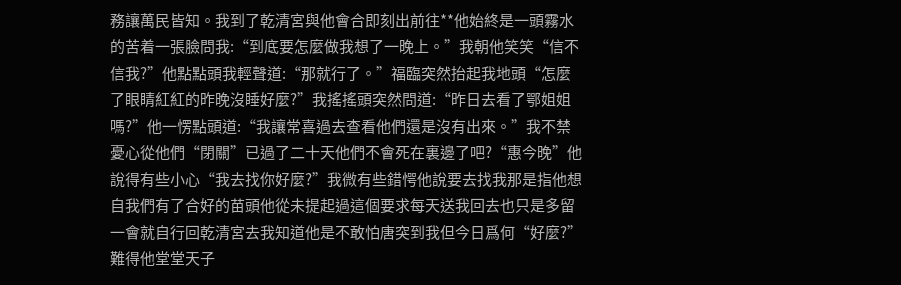務讓萬民皆知。我到了乾清宮與他會合即刻出前往**他始終是一頭霧水的苦着一張臉問我:“到底要怎麼做我想了一晚上。”我朝他笑笑“信不信我?”他點點頭我輕聲道:“那就行了。”福臨突然抬起我地頭“怎麼了眼睛紅紅的昨晚沒睡好麼?”我搖搖頭突然問道:“昨日去看了鄂姐姐嗎?”他一愣點頭道:“我讓常喜過去查看他們還是沒有出來。”我不禁憂心從他們“閉關”已過了二十天他們不會死在裏邊了吧?“惠今晚”他說得有些小心“我去找你好麼?”我微有些錯愕他說要去找我那是指他想自我們有了合好的苗頭他從未提起過這個要求每天送我回去也只是多留一會就自行回乾清宮去我知道他是不敢怕唐突到我但今日爲何“好麼?”難得他堂堂天子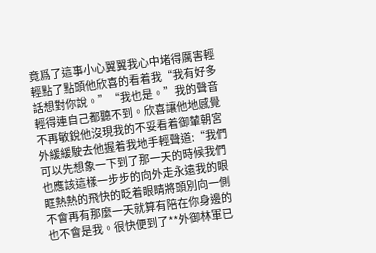竟爲了這事小心翼翼我心中堵得厲害輕輕點了點頭他欣喜的看着我“我有好多話想對你說。”“我也是。”我的聲音輕得連自己都聽不到。欣喜讓他地感覺不再敏銳他沒現我的不妥看着御輦朝宮外緩緩駛去他握着我地手輕聲道:“我們可以先想象一下到了那一天的時候我們也應該這樣一步步的向外走永遠我的眼眶熱熱的飛快的眨着眼睛將頭別向一側不會再有那麼一天就算有陪在你身邊的也不會是我。很快便到了**外御林軍已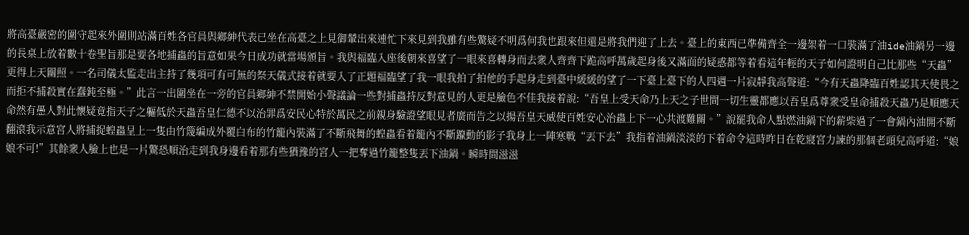將高臺嚴密的圍守起來外圍則站滿百姓各官員與鄉紳代表已坐在高臺之上見御輦出來連忙下來見到我雖有些驚疑不明爲何我也跟來但還是將我們迎了上去。臺上的東西已準備齊全一邊架着一口裝滿了油ide油鍋另一邊的長桌上放着數十卷聖旨那是要各地捕蟲的旨意如果今日成功就當場頒旨。我與福臨入座後朝來喜望了一眼來喜轉身而去衆人齊齊下跪高呼萬歲起身後又滿面的疑惑都等着看這年輕的天子如何證明自己比那些“天蟲”更得上天關照。一名司儀太監走出主持了幾項可有可無的祭天儀式接着就要入了正題福臨望了我一眼我拍了拍他的手起身走到臺中緩緩的望了一下臺上臺下的人四週一片寂靜我高聲道:“今有天蟲降臨百姓認其天使畏之而拒不捕殺實在蠢鈍至極。”此言一出圍坐在一旁的官員鄉紳不禁開始小聲議論一些對捕蟲持反對意見的人更是臉色不佳我接着說:“吾皇上受天命乃上天之子世間一切生靈都應以吾皇爲尊衆受皇命捕殺天蟲乃是順應天命然有愚人對此懷疑竟指天子之軀低於天蟲吾皇仁德不以治罪爲安民心特於萬民之前親身驗證望眼見者廣而告之以揚吾皇天威使百姓安心治蟲上下一心共渡難關。”說罷我命人點燃油鍋下的薪柴過了一會鍋內油開不斷翻滾我示意宮人將捕捉蝗蟲呈上一隻由竹篾編成外覆白布的竹籠內裝滿了不斷飛舞的蝗蟲看着籠內不斷躥動的影子我身上一陣寒戰“丟下去”我指着油鍋淡淡的下着命令這時昨日在乾寢宮力諫的那個老頭兒高呼道:“娘娘不可!”其餘衆人臉上也是一片驚恐順治走到我身邊看着那有些猶豫的宮人一把奪過竹籠整隻丟下油鍋。瞬時間滋滋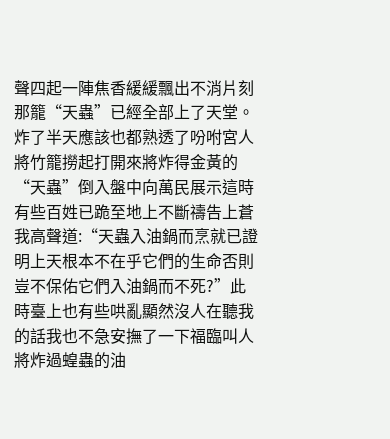聲四起一陣焦香緩緩飄出不消片刻那籠“天蟲”已經全部上了天堂。炸了半天應該也都熟透了吩咐宮人將竹籠撈起打開來將炸得金黃的“天蟲”倒入盤中向萬民展示這時有些百姓已跪至地上不斷禱告上蒼我高聲道:“天蟲入油鍋而烹就已證明上天根本不在乎它們的生命否則豈不保佑它們入油鍋而不死?”此時臺上也有些哄亂顯然沒人在聽我的話我也不急安撫了一下福臨叫人將炸過蝗蟲的油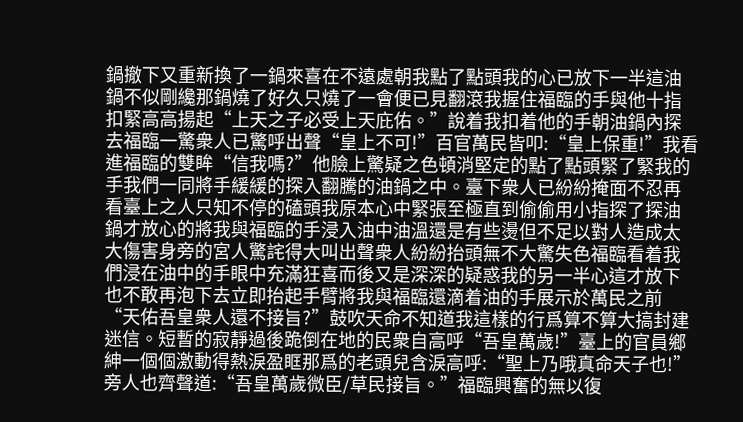鍋撤下又重新換了一鍋來喜在不遠處朝我點了點頭我的心已放下一半這油鍋不似剛纔那鍋燒了好久只燒了一會便已見翻滾我握住福臨的手與他十指扣緊高高揚起“上天之子必受上天庇佑。”說着我扣着他的手朝油鍋內探去福臨一驚衆人已驚呼出聲“皇上不可!”百官萬民皆叩:“皇上保重!”我看進福臨的雙眸“信我嗎?”他臉上驚疑之色頓消堅定的點了點頭緊了緊我的手我們一同將手緩緩的探入翻騰的油鍋之中。臺下衆人已紛紛掩面不忍再看臺上之人只知不停的磕頭我原本心中緊張至極直到偷偷用小指探了探油鍋才放心的將我與福臨的手浸入油中油溫還是有些燙但不足以對人造成太大傷害身旁的宮人驚詫得大叫出聲衆人紛紛抬頭無不大驚失色福臨看着我們浸在油中的手眼中充滿狂喜而後又是深深的疑惑我的另一半心這才放下也不敢再泡下去立即抬起手臂將我與福臨還滴着油的手展示於萬民之前“天佑吾皇衆人還不接旨?”鼓吹天命不知道我這樣的行爲算不算大搞封建迷信。短暫的寂靜過後跪倒在地的民衆自高呼“吾皇萬歲!”臺上的官員鄉紳一個個激動得熱淚盈眶那爲的老頭兒含淚高呼:“聖上乃哦真命天子也!”旁人也齊聲道:“吾皇萬歲微臣/草民接旨。”福臨興奮的無以復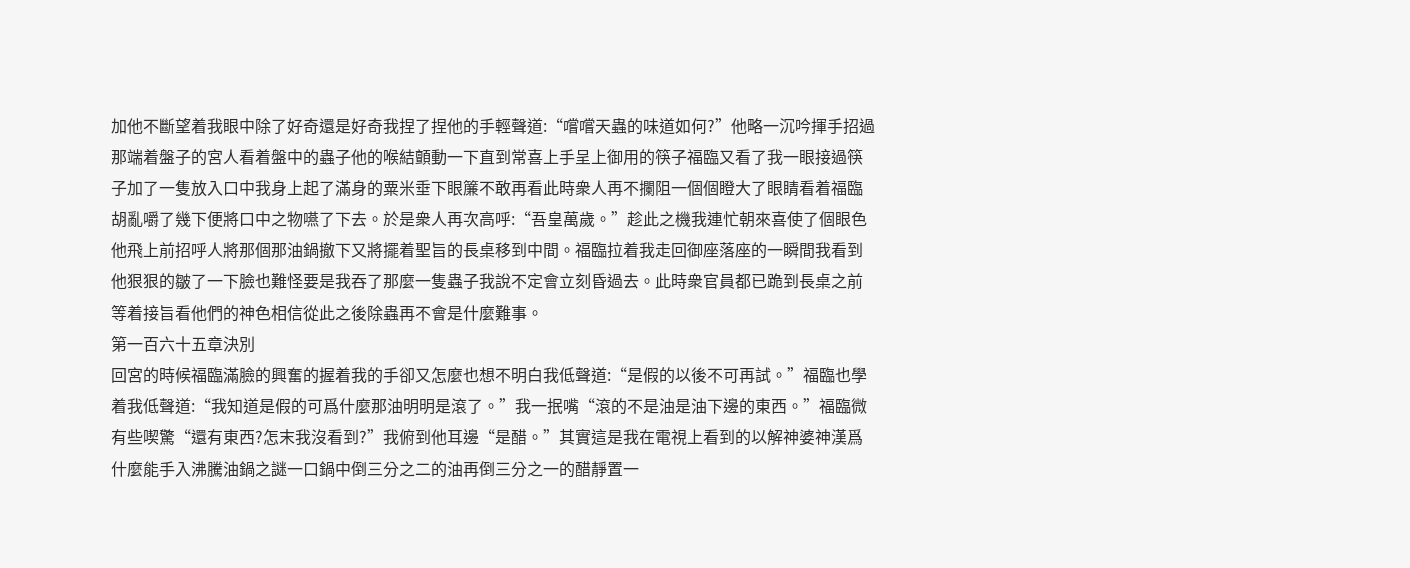加他不斷望着我眼中除了好奇還是好奇我捏了捏他的手輕聲道:“嚐嚐天蟲的味道如何?”他略一沉吟揮手招過那端着盤子的宮人看着盤中的蟲子他的喉結顫動一下直到常喜上手呈上御用的筷子福臨又看了我一眼接過筷子加了一隻放入口中我身上起了滿身的粟米垂下眼簾不敢再看此時衆人再不攔阻一個個瞪大了眼睛看着福臨胡亂嚼了幾下便將口中之物嚥了下去。於是衆人再次高呼:“吾皇萬歲。”趁此之機我連忙朝來喜使了個眼色他飛上前招呼人將那個那油鍋撤下又將擺着聖旨的長桌移到中間。福臨拉着我走回御座落座的一瞬間我看到他狠狠的皺了一下臉也難怪要是我吞了那麼一隻蟲子我說不定會立刻昏過去。此時衆官員都已跪到長桌之前等着接旨看他們的神色相信從此之後除蟲再不會是什麼難事。
第一百六十五章決別
回宮的時候福臨滿臉的興奮的握着我的手卻又怎麼也想不明白我低聲道:“是假的以後不可再試。”福臨也學着我低聲道:“我知道是假的可爲什麼那油明明是滾了。”我一抿嘴“滾的不是油是油下邊的東西。”福臨微有些喫驚“還有東西?怎末我沒看到?”我俯到他耳邊“是醋。”其實這是我在電視上看到的以解神婆神漢爲什麼能手入沸騰油鍋之謎一口鍋中倒三分之二的油再倒三分之一的醋靜置一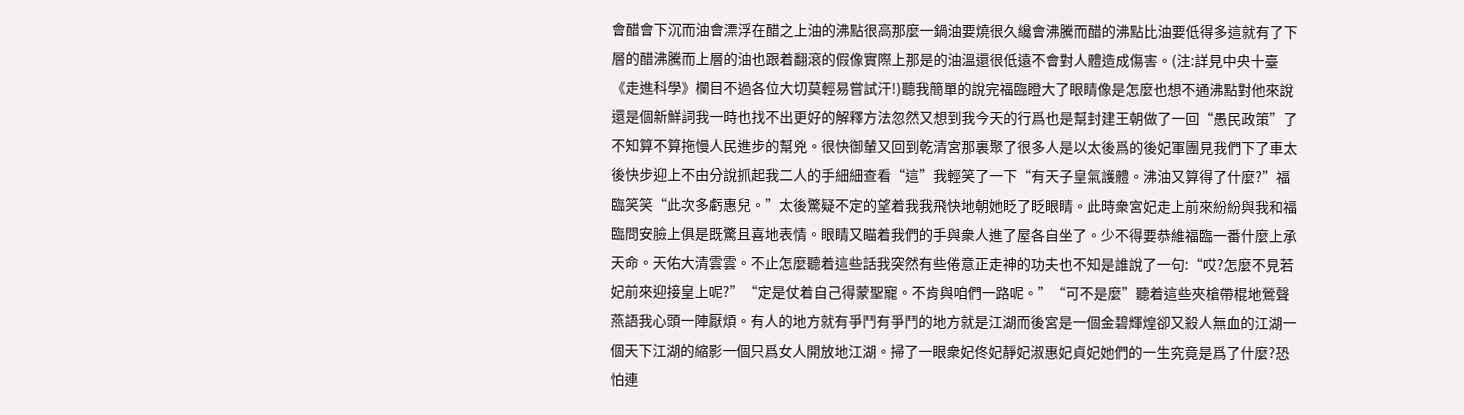會醋會下沉而油會漂浮在醋之上油的沸點很高那麼一鍋油要燒很久纔會沸騰而醋的沸點比油要低得多這就有了下層的醋沸騰而上層的油也跟着翻滾的假像實際上那是的油溫還很低遠不會對人體造成傷害。(注:詳見中央十臺《走進科學》欄目不過各位大切莫輕易嘗試汗!)聽我簡單的說完福臨瞪大了眼睛像是怎麼也想不通沸點對他來說還是個新鮮詞我一時也找不出更好的解釋方法忽然又想到我今天的行爲也是幫封建王朝做了一回“愚民政策”了不知算不算拖慢人民進步的幫兇。很快御輦又回到乾清宮那裏聚了很多人是以太後爲的後妃軍團見我們下了車太後快步迎上不由分說抓起我二人的手細細查看“這”我輕笑了一下“有天子皇氣護體。沸油又算得了什麼?”福臨笑笑“此次多虧惠兒。”太後驚疑不定的望着我我飛快地朝她眨了眨眼睛。此時衆宮妃走上前來紛紛與我和福臨問安臉上俱是既驚且喜地表情。眼睛又瞄着我們的手與衆人進了屋各自坐了。少不得要恭維福臨一番什麼上承天命。天佑大清雲雲。不止怎麼聽着這些話我突然有些倦意正走神的功夫也不知是誰說了一句:“哎?怎麼不見若妃前來迎接皇上呢?”“定是仗着自己得蒙聖寵。不肯與咱們一路呢。”“可不是麼”聽着這些夾槍帶棍地鶯聲燕語我心頭一陣厭煩。有人的地方就有爭鬥有爭鬥的地方就是江湖而後宮是一個金碧輝煌卻又殺人無血的江湖一個天下江湖的縮影一個只爲女人開放地江湖。掃了一眼衆妃佟妃靜妃淑惠妃貞妃她們的一生究竟是爲了什麼?恐怕連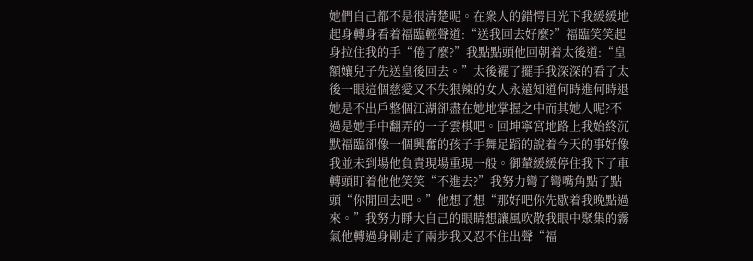她們自己都不是很清楚呢。在衆人的錯愕目光下我緩緩地起身轉身看着福臨輕聲道:“送我回去好麼?”福臨笑笑起身拉住我的手“倦了麼?”我點點頭他回朝着太後道:“皇額孃兒子先送皇後回去。”太後襬了擺手我深深的看了太後一眼這個慈愛又不失狠辣的女人永遠知道何時進何時退她是不出戶整個江湖卻盡在她地掌握之中而其她人呢?不過是她手中翻弄的一子雲棋吧。回坤寧宮地路上我始終沉默福臨卻像一個興奮的孩子手舞足蹈的說着今天的事好像我並未到場他負責現場重現一般。御輦緩緩停住我下了車轉頭盯着他他笑笑“不進去?”我努力彎了彎嘴角點了點頭“你閒回去吧。”他想了想“那好吧你先歇着我晚點過來。”我努力睜大自己的眼睛想讓風吹散我眼中聚集的霧氣他轉過身剛走了兩步我又忍不住出聲“福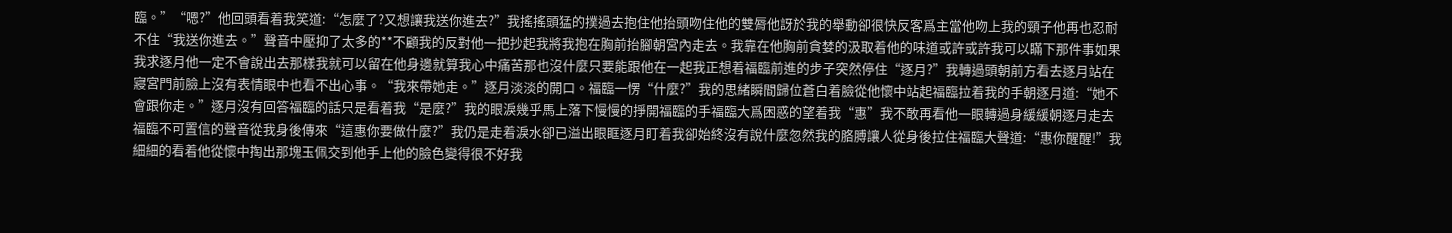臨。”“嗯?”他回頭看着我笑道:“怎麼了?又想讓我送你進去?”我搖搖頭猛的撲過去抱住他抬頭吻住他的雙脣他訝於我的舉動卻很快反客爲主當他吻上我的頸子他再也忍耐不住“我送你進去。”聲音中壓抑了太多的**不顧我的反對他一把抄起我將我抱在胸前抬腳朝宮內走去。我靠在他胸前貪婪的汲取着他的味道或許或許我可以瞞下那件事如果我求逐月他一定不會說出去那樣我就可以留在他身邊就算我心中痛苦那也沒什麼只要能跟他在一起我正想着福臨前進的步子突然停住“逐月?”我轉過頭朝前方看去逐月站在寢宮門前臉上沒有表情眼中也看不出心事。“我來帶她走。”逐月淡淡的開口。福臨一愣“什麼?”我的思緒瞬間歸位蒼白着臉從他懷中站起福臨拉着我的手朝逐月道:“她不會跟你走。”逐月沒有回答福臨的話只是看着我“是麼?”我的眼淚幾乎馬上落下慢慢的掙開福臨的手福臨大爲困惑的望着我“惠”我不敢再看他一眼轉過身緩緩朝逐月走去福臨不可置信的聲音從我身後傳來“這惠你要做什麼?”我仍是走着淚水卻已溢出眼眶逐月盯着我卻始終沒有說什麼忽然我的胳膊讓人從身後拉住福臨大聲道:“惠你醒醒!”我細細的看着他從懷中掏出那塊玉佩交到他手上他的臉色變得很不好我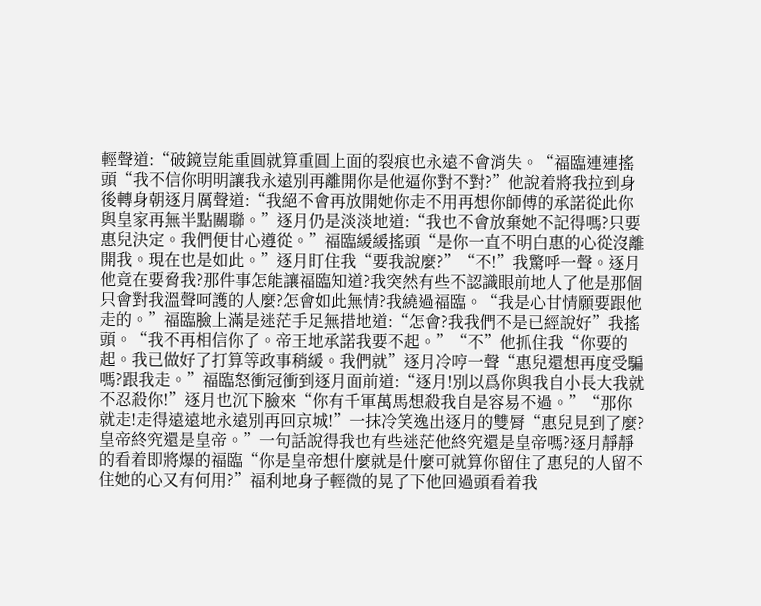輕聲道:“破鏡豈能重圓就算重圓上面的裂痕也永遠不會消失。“福臨連連搖頭“我不信你明明讓我永遠別再離開你是他逼你對不對?”他說着將我拉到身後轉身朝逐月厲聲道:“我絕不會再放開她你走不用再想你師傅的承諾從此你與皇家再無半點關聯。”逐月仍是淡淡地道:“我也不會放棄她不記得嗎?只要惠兒決定。我們便甘心遵從。”福臨緩緩搖頭“是你一直不明白惠的心從沒離開我。現在也是如此。”逐月盯住我“要我說麼?”“不!”我驚呼一聲。逐月他竟在要脅我?那件事怎能讓福臨知道?我突然有些不認識眼前地人了他是那個只會對我溫聲呵護的人麼?怎會如此無情?我繞過福臨。“我是心甘情願要跟他走的。”福臨臉上滿是迷茫手足無措地道:“怎會?我我們不是已經說好”我搖頭。“我不再相信你了。帝王地承諾我要不起。”“不”他抓住我“你要的起。我已做好了打算等政事稍緩。我們就”逐月冷哼一聲“惠兒還想再度受騙嗎?跟我走。”福臨怒衝冠衝到逐月面前道:“逐月!別以爲你與我自小長大我就不忍殺你!”逐月也沉下臉來“你有千軍萬馬想殺我自是容易不過。”“那你就走!走得遠遠地永遠別再回京城!”一抹冷笑逸出逐月的雙脣“惠兒見到了麼?皇帝終究還是皇帝。”一句話說得我也有些迷茫他終究還是皇帝嗎?逐月靜靜的看着即將爆的福臨“你是皇帝想什麼就是什麼可就算你留住了惠兒的人留不住她的心又有何用?”福利地身子輕微的晃了下他回過頭看着我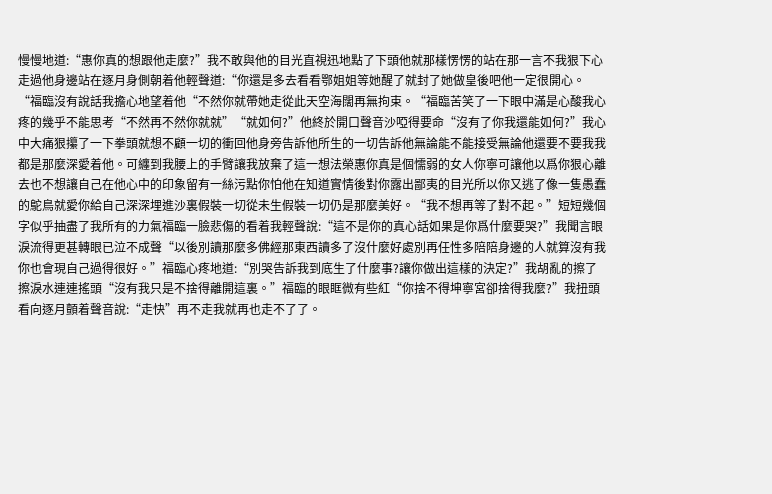慢慢地道:“惠你真的想跟他走麼?”我不敢與他的目光直視迅地點了下頭他就那樣愣愣的站在那一言不我狠下心走過他身邊站在逐月身側朝着他輕聲道:“你還是多去看看鄂姐姐等她醒了就封了她做皇後吧他一定很開心。“福臨沒有說話我擔心地望着他“不然你就帶她走從此天空海闊再無拘束。“福臨苦笑了一下眼中滿是心酸我心疼的幾乎不能思考“不然再不然你就就”“就如何?”他終於開口聲音沙啞得要命“沒有了你我還能如何?”我心中大痛狠攥了一下拳頭就想不顧一切的衝回他身旁告訴他所生的一切告訴他無論能不能接受無論他還要不要我我都是那麼深愛着他。可纏到我腰上的手臂讓我放棄了這一想法榮惠你真是個懦弱的女人你寧可讓他以爲你狠心離去也不想讓自己在他心中的印象留有一絲污點你怕他在知道實情後對你露出鄙夷的目光所以你又逃了像一隻愚蠢的鴕鳥就愛你給自己深深埋進沙裏假裝一切從未生假裝一切仍是那麼美好。“我不想再等了對不起。”短短幾個字似乎抽盡了我所有的力氣福臨一臉悲傷的看着我輕聲說:“這不是你的真心話如果是你爲什麼要哭?”我聞言眼淚流得更甚轉眼已泣不成聲“以後別讀那麼多佛經那東西讀多了沒什麼好處別再任性多陪陪身邊的人就算沒有我你也會現自己過得很好。”福臨心疼地道:“別哭告訴我到底生了什麼事?讓你做出這樣的決定?”我胡亂的擦了擦淚水連連搖頭“沒有我只是不捨得離開這裏。”福臨的眼眶微有些紅“你捨不得坤寧宮卻捨得我麼?”我扭頭看向逐月顫着聲音說:“走快”再不走我就再也走不了了。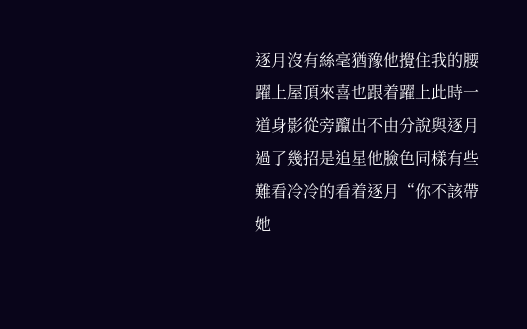逐月沒有絲毫猶豫他攪住我的腰躍上屋頂來喜也跟着躍上此時一道身影從旁躥出不由分說與逐月過了幾招是追星他臉色同樣有些難看冷冷的看着逐月“你不該帶她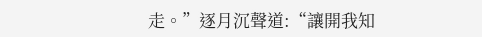走。”逐月沉聲道:“讓開我知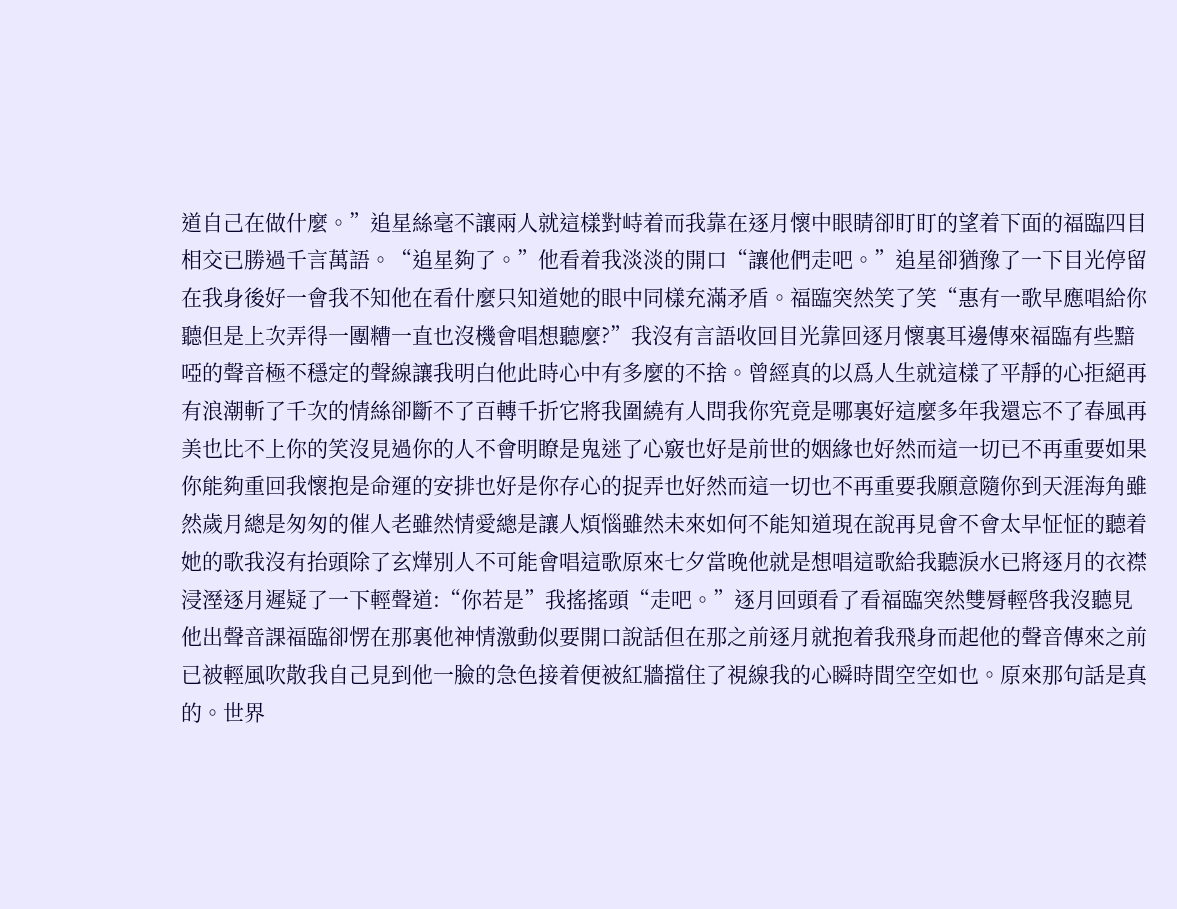道自己在做什麼。”追星絲毫不讓兩人就這樣對峙着而我靠在逐月懷中眼睛卻盯盯的望着下面的福臨四目相交已勝過千言萬語。“追星夠了。”他看着我淡淡的開口“讓他們走吧。”追星卻猶豫了一下目光停留在我身後好一會我不知他在看什麼只知道她的眼中同樣充滿矛盾。福臨突然笑了笑“惠有一歌早應唱給你聽但是上次弄得一團糟一直也沒機會唱想聽麼?”我沒有言語收回目光靠回逐月懷裏耳邊傳來福臨有些黯啞的聲音極不穩定的聲線讓我明白他此時心中有多麼的不捨。曾經真的以爲人生就這樣了平靜的心拒絕再有浪潮斬了千次的情絲卻斷不了百轉千折它將我圍繞有人問我你究竟是哪裏好這麼多年我還忘不了春風再美也比不上你的笑沒見過你的人不會明瞭是鬼迷了心竅也好是前世的姻緣也好然而這一切已不再重要如果你能夠重回我懷抱是命運的安排也好是你存心的捉弄也好然而這一切也不再重要我願意隨你到天涯海角雖然歲月總是匆匆的催人老雖然情愛總是讓人煩惱雖然未來如何不能知道現在說再見會不會太早怔怔的聽着她的歌我沒有抬頭除了玄燁別人不可能會唱這歌原來七夕當晚他就是想唱這歌給我聽淚水已將逐月的衣襟浸溼逐月遲疑了一下輕聲道:“你若是”我搖搖頭“走吧。”逐月回頭看了看福臨突然雙脣輕啓我沒聽見他出聲音課福臨卻愣在那裏他神情激動似要開口說話但在那之前逐月就抱着我飛身而起他的聲音傳來之前已被輕風吹散我自己見到他一臉的急色接着便被紅牆擋住了視線我的心瞬時間空空如也。原來那句話是真的。世界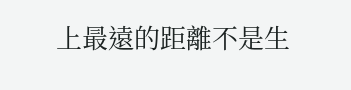上最遠的距離不是生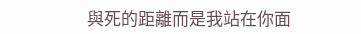與死的距離而是我站在你面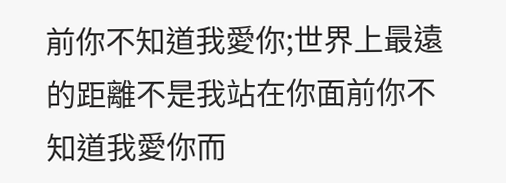前你不知道我愛你;世界上最遠的距離不是我站在你面前你不知道我愛你而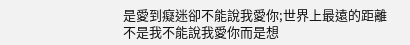是愛到癡迷卻不能說我愛你;世界上最遠的距離不是我不能說我愛你而是想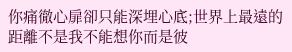你痛徹心扉卻只能深埋心底;世界上最遠的距離不是我不能想你而是彼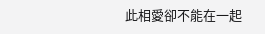此相愛卻不能在一起